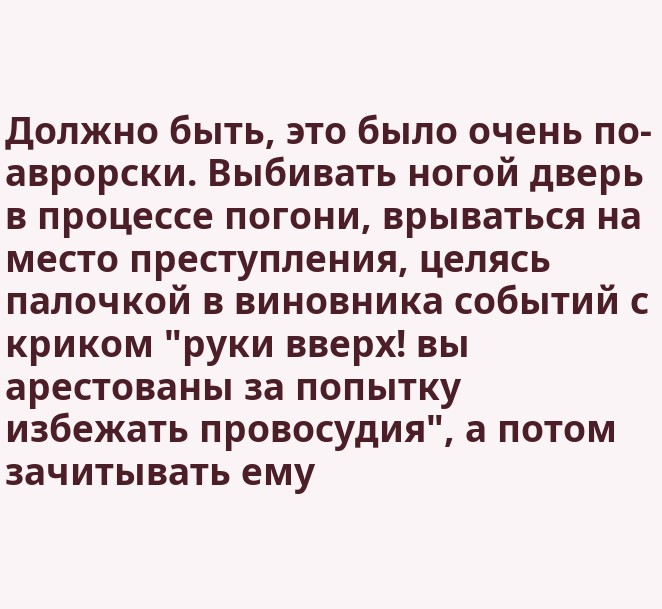Должно быть, это было очень по-аврорски. Выбивать ногой дверь в процессе погони, врываться на место преступления, целясь палочкой в виновника событий с криком "руки вверх! вы арестованы за попытку избежать провосудия", а потом зачитывать ему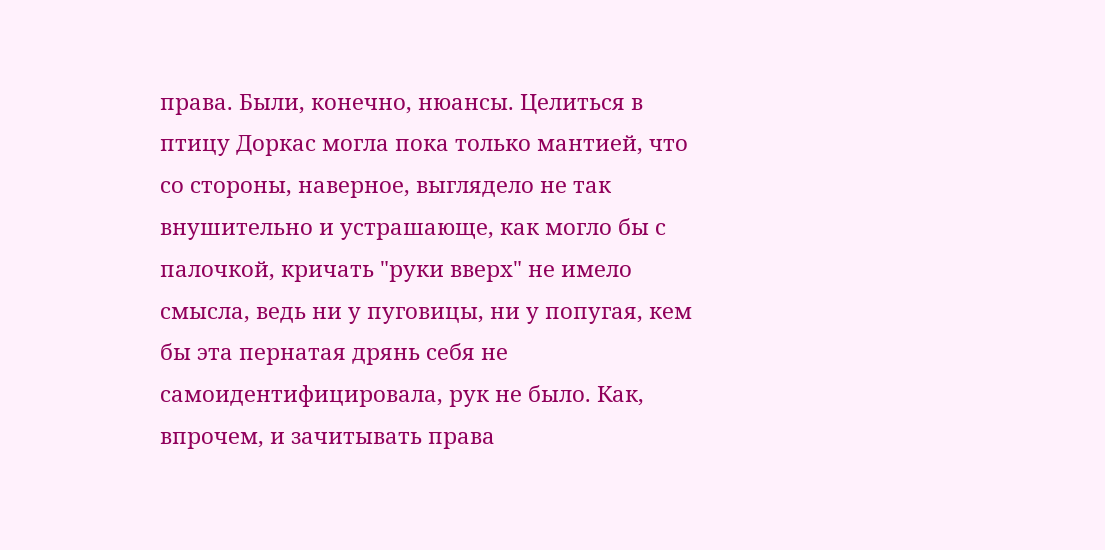права. Были, конечно, нюансы. Целиться в птицу Доркас могла пока только мантией, что со стороны, наверное, выглядело не так внушительно и устрашающе, как могло бы с палочкой, кричать "руки вверх" не имело смысла, ведь ни у пуговицы, ни у попугая, кем бы эта пернатая дрянь себя не самоидентифицировала, рук не было. Как, впрочем, и зачитывать права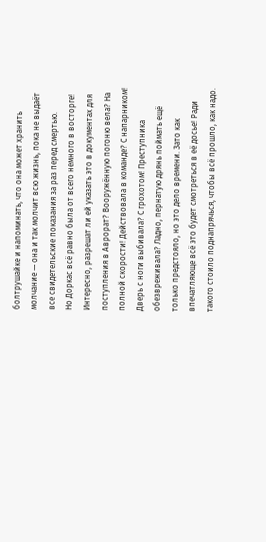болтрушайке и напоминать, что она может хранить молчание — она и так молчит всю жизнь, пока не выдаёт все свидетельские показания за раз перед смертью.
Но Доркас всё равно была от всего немного в восторге! Интересно, разрешат ли ей указать это в документах для поступления в Аврорат? Вооружённую погоню вела? На полной скорости! Действовала в команде? С напарником! Дверь с ноги выбивала? С грохотом! Преступника обезвреживала? Ладно, пернатую дрянь поймать ещё только предстояло, но это дело времени. Зато как впечатляюще всё это будет смотреться в её досье! Ради такого стоило поднапрячься, чтобы всё прошло, как надо.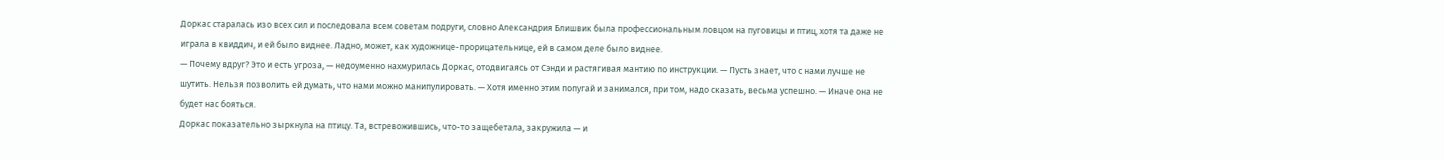Доркас старалась изо всех сил и последовала всем советам подруги, словно Александрия Блишвик была профессиональным ловцом на пуговицы и птиц, хотя та даже не играла в квиддич, и ей было виднее. Ладно, может, как художнице-прорицательнице, ей в самом деле было виднее.
— Почему вдруг? Это и есть угроза, — недоуменно нахмурилась Доркас, отодвигаясь от Сэнди и растягивая мантию по инструкции. — Пусть знает, что с нами лучше не шутить. Нельзя позволить ей думать, что нами можно манипулировать. — Хотя именно этим попугай и занимался, при том, надо сказать, весьма успешно. — Иначе она не будет нас бояться.
Доркас показательно зыркнула на птицу. Та, встревожившись, что-то защебетала, закружила — и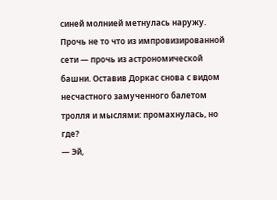синей молнией метнулась наружу. Прочь не то что из импровизированной сети — прочь из астрономической башни. Оставив Доркас снова с видом несчастного замученного балетом тролля и мыслями: промахнулась, но где?
— Эй,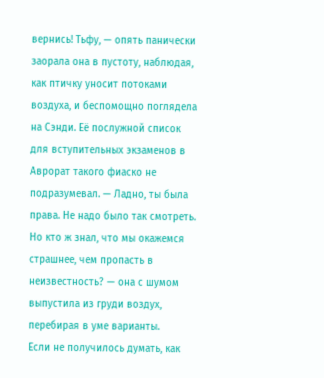вернись! Тьфу, — опять панически заорала она в пустоту, наблюдая, как птичку уносит потоками воздуха, и беспомощно поглядела на Сэнди. Её послужной список для вступительных экзаменов в Аврорат такого фиаско не подразумевал. — Ладно, ты была права. Не надо было так смотреть. Но кто ж знал, что мы окажемся страшнее, чем пропасть в неизвестность? — она с шумом выпустила из груди воздух, перебирая в уме варианты.
Если не получилось думать, как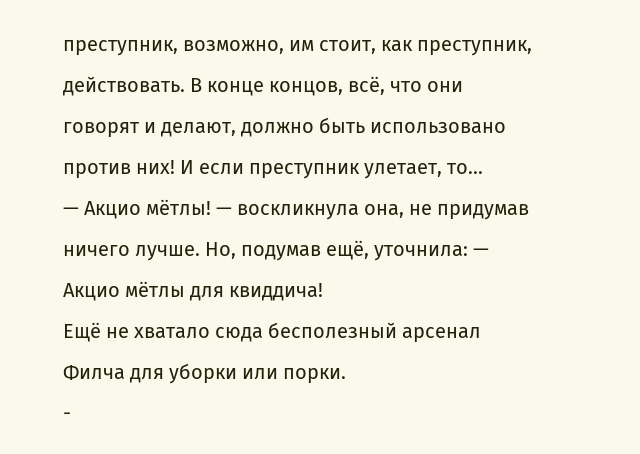преступник, возможно, им стоит, как преступник, действовать. В конце концов, всё, что они говорят и делают, должно быть использовано против них! И если преступник улетает, то...
— Акцио мётлы! — воскликнула она, не придумав ничего лучше. Но, подумав ещё, уточнила: — Акцио мётлы для квиддича!
Ещё не хватало сюда бесполезный арсенал Филча для уборки или порки.
-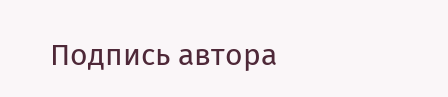Подпись автора